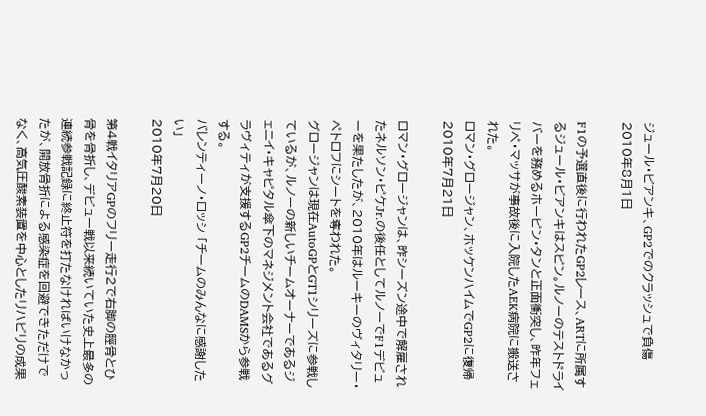ジュール・ビアンキ、GP2でのクラッシュで負傷
2010年8月1日

F1の予選直後に行われたGP2レース、ARTに所属するジュール・ビアンキはスピン。ルノーのテストドライバーを務めるホーピン・タンと正面衝突し、昨年フェリペ・マッサが事故後に入院したAEK病院に搬送された。
ロマン・グロージャン、ホッケンハイムでGP2に復帰
2010年7月21日

ロマン・グロージャンは、昨シーズン途中で解雇されたネルソン・ピケJr.の後任としてルノーでF1デビューを果たしたが、2010年はルーキーのヴィタリー・ペトロフにシートを奪われた。
グロージャンは現在AutoGPとGT1シリーズに参戦しているが、ルノーの新しいチームオーナーであるジェニイ・キャピタル傘下のマネジメント会社であるグラヴィティが支援するGP2チームのDAMSから参戦する。
バレンティーノ・ロッシ 「チームのみんなに感謝したい」
2010年7月20日

第4戦イタリアGPのフリー走行2で右脚の脛骨とひ骨を骨折し、デビュー戦以来続いていた史上最多の連続参戦記録に終止符を打たなければいけなかったが、開放骨折による感染症を回避できただけでなく、高気圧酸素装置を中心としたリハビリの成果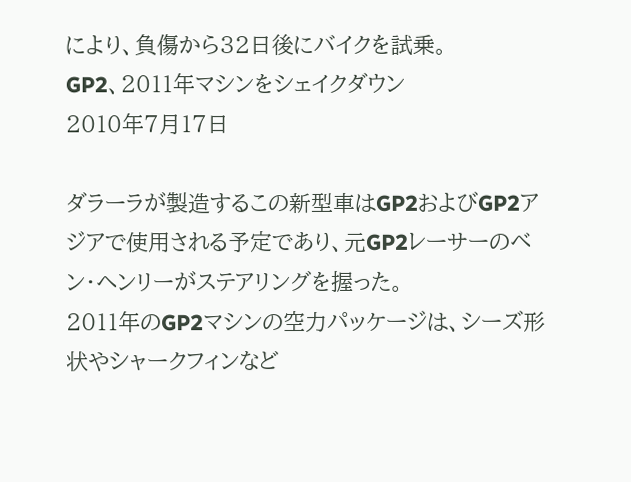により、負傷から32日後にバイクを試乗。
GP2、2011年マシンをシェイクダウン
2010年7月17日

ダラーラが製造するこの新型車はGP2およびGP2アジアで使用される予定であり、元GP2レーサーのベン・ヘンリーがステアリングを握った。
2011年のGP2マシンの空力パッケージは、シーズ形状やシャークフィンなど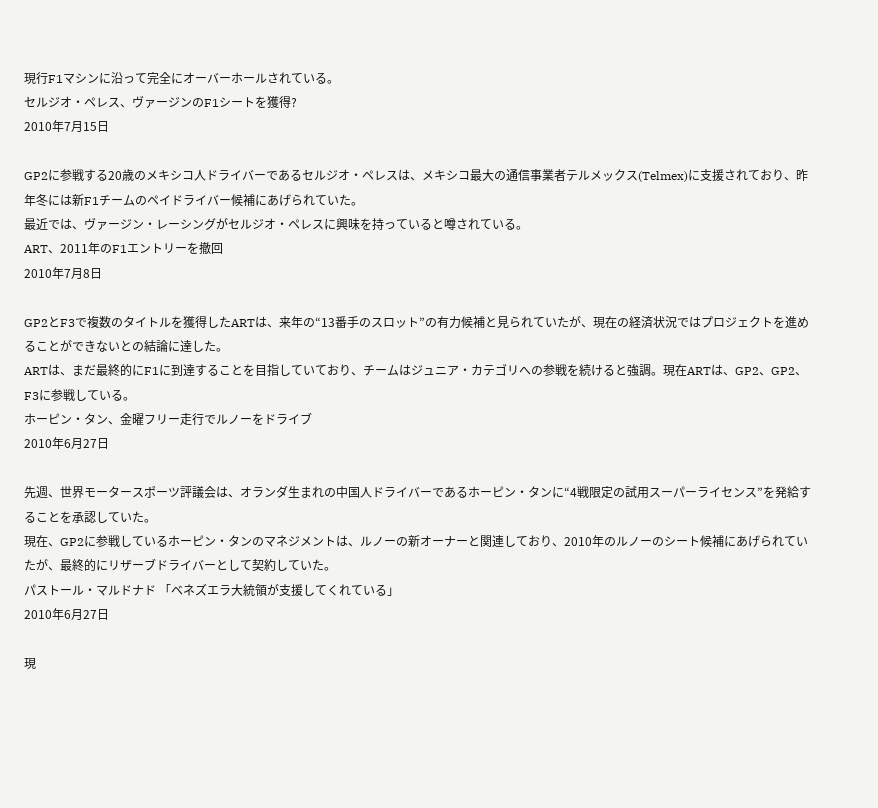現行F1マシンに沿って完全にオーバーホールされている。
セルジオ・ペレス、ヴァージンのF1シートを獲得?
2010年7月15日

GP2に参戦する20歳のメキシコ人ドライバーであるセルジオ・ペレスは、メキシコ最大の通信事業者テルメックス(Telmex)に支援されており、昨年冬には新F1チームのペイドライバー候補にあげられていた。
最近では、ヴァージン・レーシングがセルジオ・ペレスに興味を持っていると噂されている。
ART、2011年のF1エントリーを撤回
2010年7月8日

GP2とF3で複数のタイトルを獲得したARTは、来年の“13番手のスロット”の有力候補と見られていたが、現在の経済状況ではプロジェクトを進めることができないとの結論に達した。
ARTは、まだ最終的にF1に到達することを目指していており、チームはジュニア・カテゴリへの参戦を続けると強調。現在ARTは、GP2、GP2、F3に参戦している。
ホーピン・タン、金曜フリー走行でルノーをドライブ
2010年6月27日

先週、世界モータースポーツ評議会は、オランダ生まれの中国人ドライバーであるホーピン・タンに“4戦限定の試用スーパーライセンス”を発給することを承認していた。
現在、GP2に参戦しているホーピン・タンのマネジメントは、ルノーの新オーナーと関連しており、2010年のルノーのシート候補にあげられていたが、最終的にリザーブドライバーとして契約していた。
パストール・マルドナド 「ベネズエラ大統領が支援してくれている」
2010年6月27日

現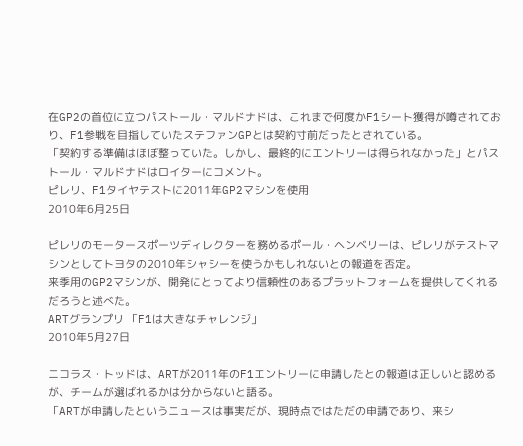在GP2の首位に立つパストール・マルドナドは、これまで何度かF1シート獲得が噂されており、F1参戦を目指していたステファンGPとは契約寸前だったとされている。
「契約する準備はほぼ整っていた。しかし、最終的にエントリーは得られなかった」とパストール・マルドナドはロイターにコメント。
ピレリ、F1タイヤテストに2011年GP2マシンを使用
2010年6月25日

ピレリのモータースポーツディレクターを務めるポール・ヘンベリーは、ピレリがテストマシンとしてトヨタの2010年シャシーを使うかもしれないとの報道を否定。
来季用のGP2マシンが、開発にとってより信頼性のあるプラットフォームを提供してくれるだろうと述べた。
ARTグランプリ 「F1は大きなチャレンジ」
2010年5月27日

ニコラス・トッドは、ARTが2011年のF1エントリーに申請したとの報道は正しいと認めるが、チームが選ばれるかは分からないと語る。
「ARTが申請したというニュースは事実だが、現時点ではただの申請であり、来シ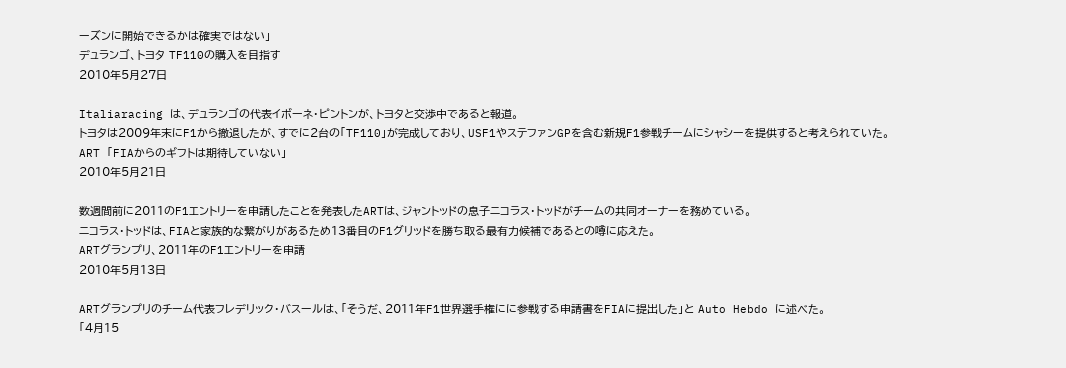ーズンに開始できるかは確実ではない」
デュランゴ、トヨタ TF110の購入を目指す
2010年5月27日

Italiaracing は、デュランゴの代表イボーネ・ピントンが、トヨタと交渉中であると報道。
トヨタは2009年末にF1から撤退したが、すでに2台の「TF110」が完成しており、USF1やステファンGPを含む新規F1参戦チームにシャシーを提供すると考えられていた。
ART 「FIAからのギフトは期待していない」
2010年5月21日

数週間前に2011のF1エントリーを申請したことを発表したARTは、ジャントッドの息子ニコラス・トッドがチームの共同オーナーを務めている。
ニコラス・トッドは、FIAと家族的な繋がりがあるため13番目のF1グリッドを勝ち取る最有力候補であるとの噂に応えた。
ARTグランプリ、2011年のF1エントリーを申請
2010年5月13日

ARTグランプリのチーム代表フレデリック・バスールは、「そうだ、2011年F1世界選手権にに参戦する申請書をFIAに提出した」と Auto Hebdo に述べた。
「4月15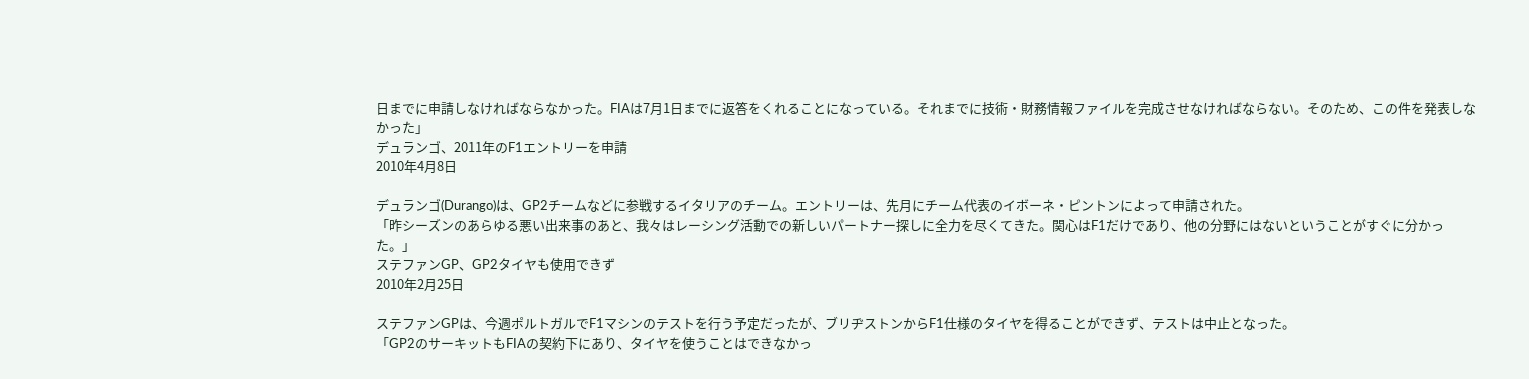日までに申請しなければならなかった。FIAは7月1日までに返答をくれることになっている。それまでに技術・財務情報ファイルを完成させなければならない。そのため、この件を発表しなかった」
デュランゴ、2011年のF1エントリーを申請
2010年4月8日

デュランゴ(Durango)は、GP2チームなどに参戦するイタリアのチーム。エントリーは、先月にチーム代表のイボーネ・ピントンによって申請された。
「昨シーズンのあらゆる悪い出来事のあと、我々はレーシング活動での新しいパートナー探しに全力を尽くてきた。関心はF1だけであり、他の分野にはないということがすぐに分かった。」
ステファンGP、GP2タイヤも使用できず
2010年2月25日

ステファンGPは、今週ポルトガルでF1マシンのテストを行う予定だったが、ブリヂストンからF1仕様のタイヤを得ることができず、テストは中止となった。
「GP2のサーキットもFIAの契約下にあり、タイヤを使うことはできなかっ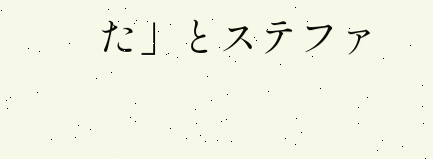た」とステファ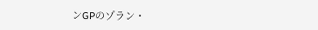ンGPのゾラン・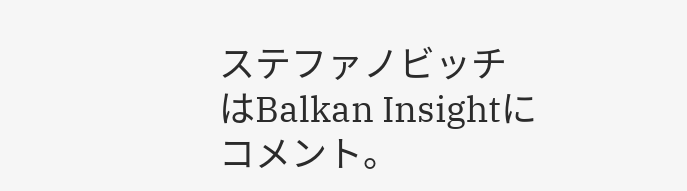ステファノビッチはBalkan Insightにコメント。